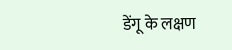डेंगू के लक्षण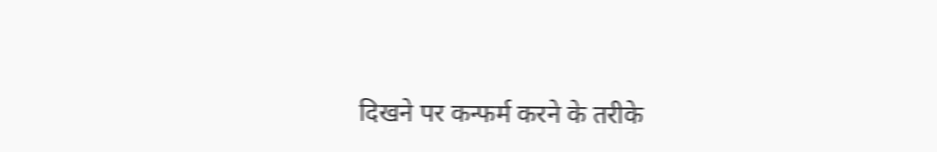दिखने पर कन्फर्म करने के तरीके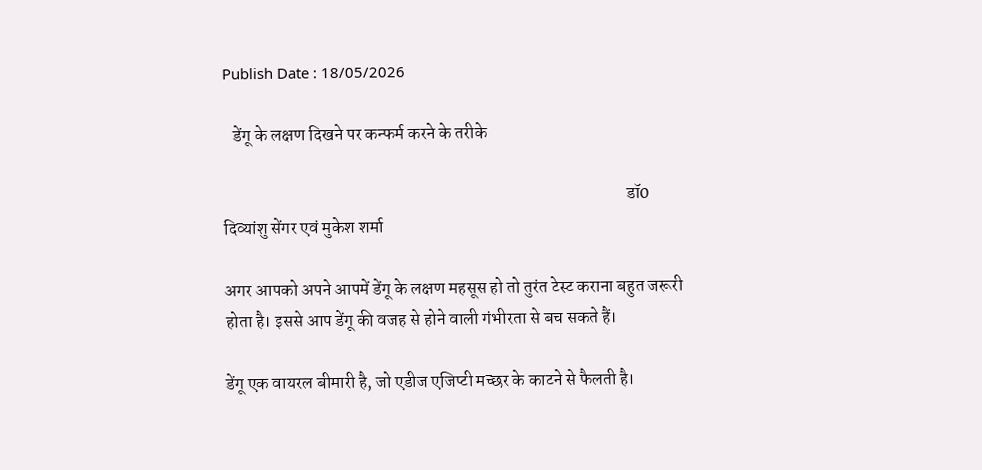Publish Date : 18/05/2026

   डेंगू के लक्षण दिखने पर कन्फर्म करने के तरीके

                                                                                                                    डॉ0 दिव्यांशु सेंगर एवं मुकेश शर्मा

अगर आपको अपने आपमें डेंगू के लक्षण महसूस हो तो तुरंत टेस्ट कराना बहुत जरूरी होता है। इससे आप डेंगू की वजह से होने वाली गंभीरता से बच सकते हैं।

डेंगू एक वायरल बीमारी है, जो एडीज एजिप्टी मच्छर के काटने से फैलती है।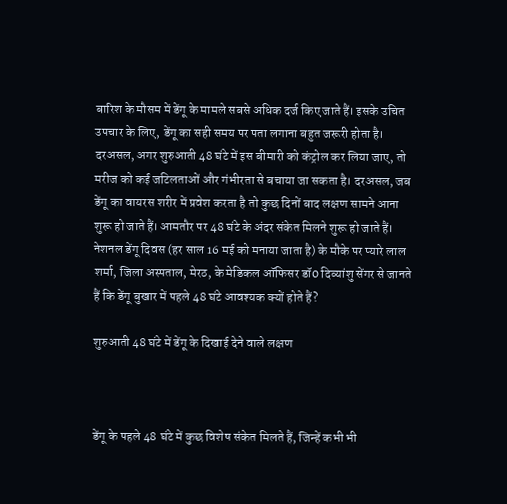बारिश के मौसम में डेंगू के मामले सबसे अधिक दर्ज किए जाते हैं। इसके उचित उपचार के लिए, डेंगू का सही समय पर पता लगाना बहुत जरूरी होता है। दरअसल, अगर शुरुआती 48 घंटे में इस बीमारी को कंट्रोल कर लिया जाए, तो मरीज को कई जटिलताओं और गंभीरता से बचाया जा सकता है। दरअसल, जब डेंगू का वायरस शरीर में प्रवेश करता है तो कुछ दिनों बाद लक्षण सामने आना शुरू हो जाते हैं। आमतौर पर 48 घंटे के अंदर संकेत मिलने शुरू हो जाते हैं। नेशनल डेंगू दिवस (हर साल 16 मई को मनाया जाता है) के मौके पर प्यारे लाल शर्मा, जिला अस्पताल, मेरठ, के मेडिकल ऑफिसर डॉ0 दिव्यांशु सेंगर से जानते हैं कि डेंगू बुखार में पहले 48 घंटे आवश्यक क्यों होते हैं?

शुरुआती 48 घंटे में डेंगू के दिखाई देने वाले लक्षण



डेंगू के पहले 48 घंटे में कुछ विशेष संकेत मिलते हैं, जिन्हें कभी भी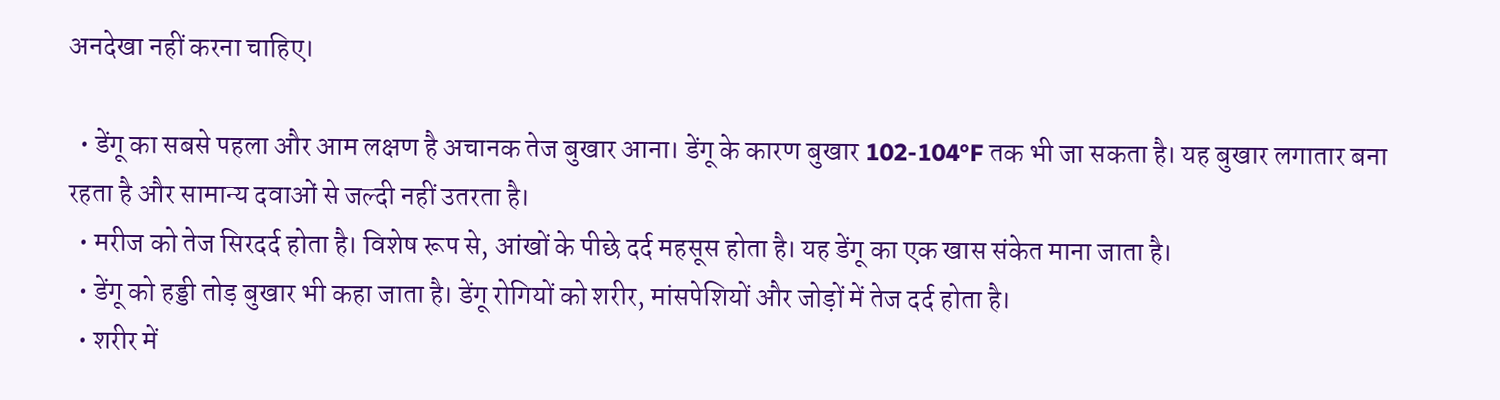अनदेखा नहीं करना चाहिए।

  • डेंगू का सबसे पहला और आम लक्षण है अचानक तेज बुखार आना। डेंगू के कारण बुखार 102-104°F तक भी जा सकता है। यह बुखार लगातार बना रहता है और सामान्य दवाओं से जल्दी नहीं उतरता है।
  • मरीज को तेज सिरदर्द होता है। विशेष रूप से, आंखों के पीछे दर्द महसूस होता है। यह डेंगू का एक खास संकेत माना जाता है।
  • डेंगू को हड्डी तोड़ बुखार भी कहा जाता है। डेंगू रोगियों को शरीर, मांसपेशियों और जोड़ों में तेज दर्द होता है।
  • शरीर में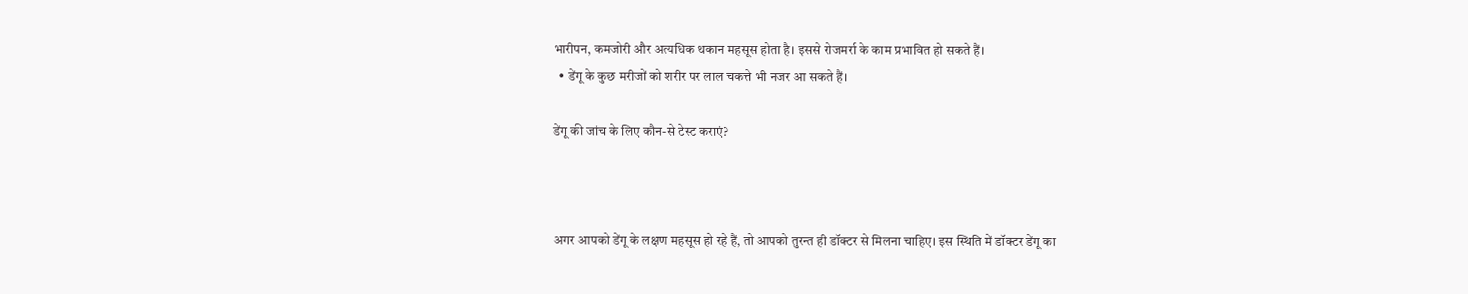भारीपन, कमजोरी और अत्यधिक थकान महसूस होता है। इससे रोजमर्रा के काम प्रभावित हो सकते हैं।
  • डेंगू के कुछ मरीजों को शरीर पर लाल चकत्ते भी नजर आ सकते हैं।

डेंगू की जांच के लिए कौन-से टेस्ट कराएं?



अगर आपको डेंगू के लक्षण महसूस हो रहे हैं, तो आपको तुरन्त ही डॉक्टर से मिलना चाहिए। इस स्थिति में डॉक्टर डेंगू का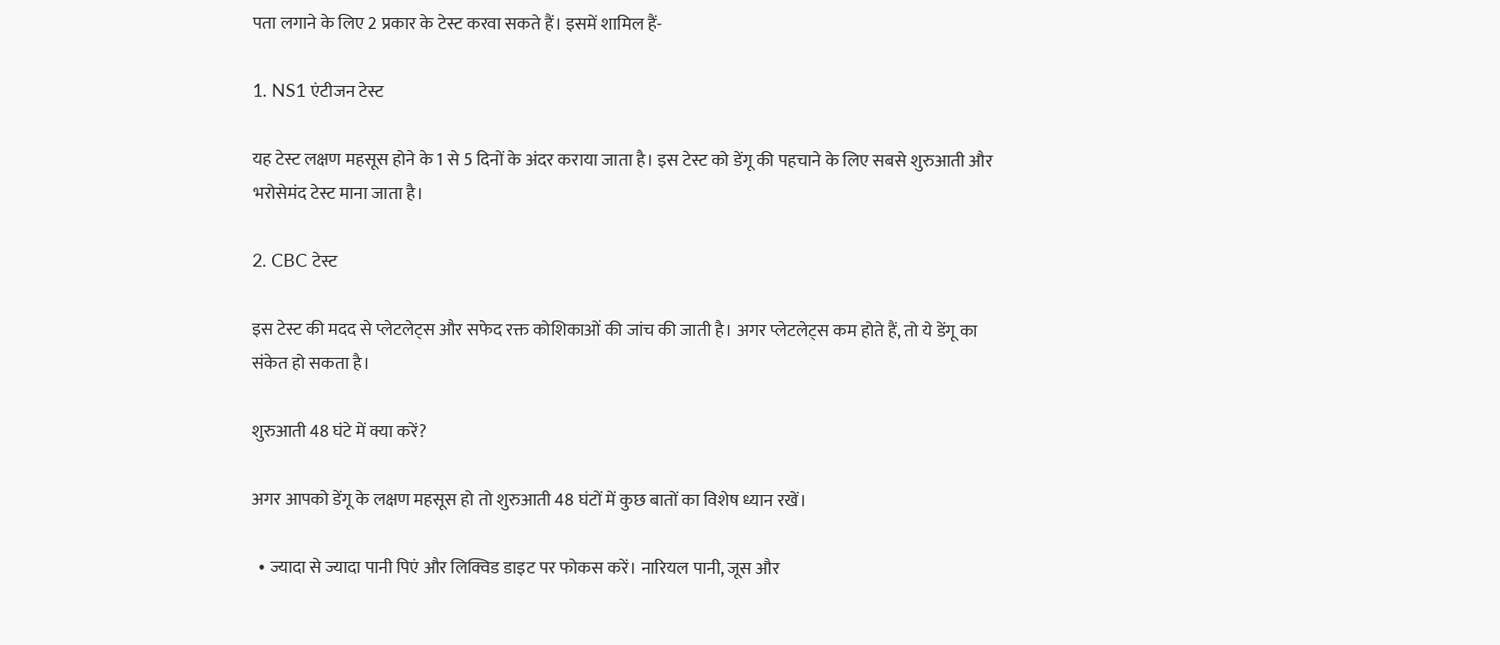पता लगाने के लिए 2 प्रकार के टेस्ट करवा सकते हैं। इसमें शामिल हैं-

1. NS1 एंटीजन टेस्ट

यह टेस्ट लक्षण महसूस होने के 1 से 5 दिनों के अंदर कराया जाता है। इस टेस्ट को डेंगू की पहचाने के लिए सबसे शुरुआती और भरोसेमंद टेस्ट माना जाता है।

2. CBC टेस्ट

इस टेस्ट की मदद से प्लेटलेट्स और सफेद रक्त कोशिकाओं की जांच की जाती है। अगर प्लेटलेट्स कम होते हैं, तो ये डेंगू का संकेत हो सकता है।

शुरुआती 48 घंटे में क्या करें?

अगर आपको डेंगू के लक्षण महसूस हो तो शुरुआती 48 घंटों में कुछ बातों का विशेष ध्यान रखें।

  • ज्यादा से ज्यादा पानी पिएं और लिक्विड डाइट पर फोकस करें। नारियल पानी, जूस और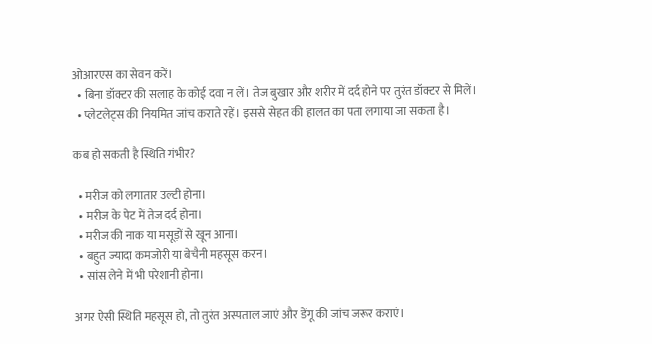ओआरएस का सेवन करें।
  • बिना डॉक्टर की सलाह के कोई दवा न लें। तेज बुखार और शरीर में दर्द होने पर तुरंत डॉक्टर से मिलें।
  • प्लेटलेट्स की नियमित जांच कराते रहें। इससे सेहत की हालत का पता लगाया जा सकता है।

कब हो सकती है स्थिति गंभीर?

  • मरीज को लगातार उल्टी होना।
  • मरीज के पेट में तेज दर्द होना।
  • मरीज की नाक या मसूड़ों से खून आना।
  • बहुत ज्यादा कमजोरी या बेचैनी महसूस करन।
  • सांस लेने में भी परेशानी होना।

अगर ऐसी स्थिति महसूस हो, तो तुरंत अस्पताल जाएं और डेंगू की जांच जरूर कराएं।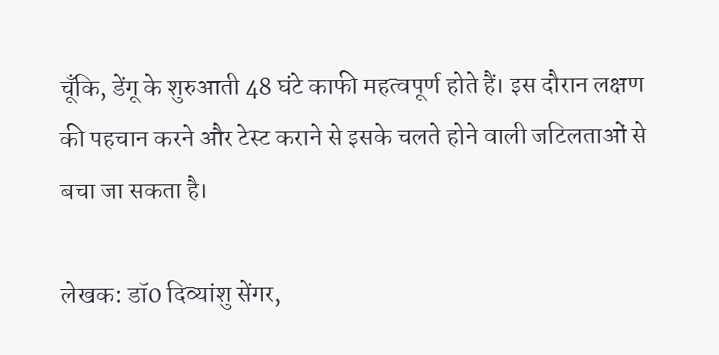चूँकि, डेंगू के शुरुआती 48 घंटे काफी महत्वपूर्ण होते हैं। इस दौरान लक्षण की पहचान करने और टेस्ट कराने से इसके चलते होने वाली जटिलताओं से बचा जा सकता है।

लेखक: डॉ0 दिव्यांशु सेंगर,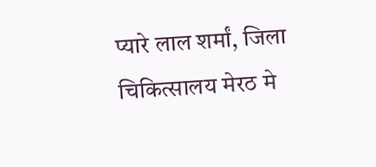प्यारे लाल शर्मां, जिला चिकित्सालय मेरठ मे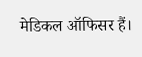मेडिकल ऑफिसर हैं।